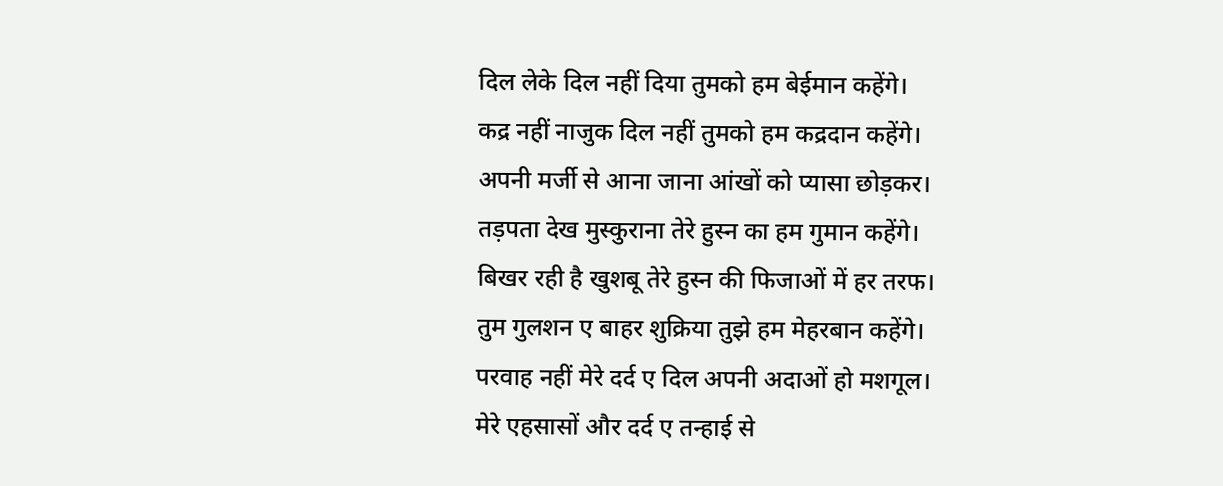दिल लेके दिल नहीं दिया तुमको हम बेईमान कहेंगे।
कद्र नहीं नाजुक दिल नहीं तुमको हम कद्रदान कहेंगे।
अपनी मर्जी से आना जाना आंखों को प्यासा छोड़कर।
तड़पता देख मुस्कुराना तेरे हुस्न का हम गुमान कहेंगे।
बिखर रही है खुशबू तेरे हुस्न की फिजाओं में हर तरफ।
तुम गुलशन ए बाहर शुक्रिया तुझे हम मेहरबान कहेंगे।
परवाह नहीं मेरे दर्द ए दिल अपनी अदाओं हो मशगूल।
मेरे एहसासों और दर्द ए तन्हाई से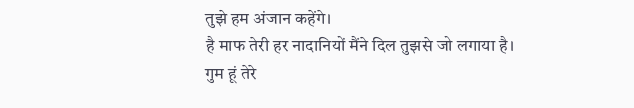तुझे हम अंजान कहेंगे।
है माफ तेरी हर नादानियों मैंने दिल तुझसे जो लगाया है।
गुम हूं तेरे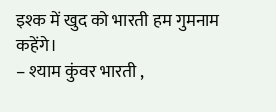इश्क में खुद को भारती हम गुमनाम कहेंगे।
– श्याम कुंवर भारती ,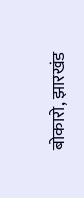बोकारो, झारखंड